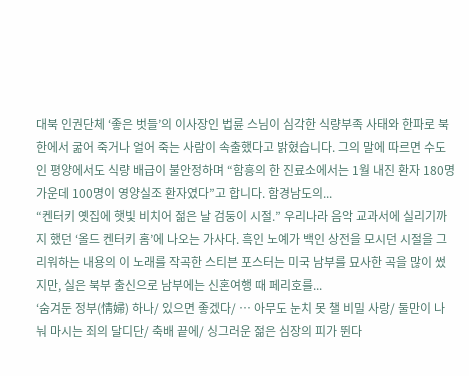대북 인권단체 ‘좋은 벗들’의 이사장인 법륜 스님이 심각한 식량부족 사태와 한파로 북한에서 굶어 죽거나 얼어 죽는 사람이 속출했다고 밝혔습니다. 그의 말에 따르면 수도인 평양에서도 식량 배급이 불안정하며 “함흥의 한 진료소에서는 1월 내진 환자 180명 가운데 100명이 영양실조 환자였다”고 합니다. 함경남도의...
“켄터키 옛집에 햇빛 비치어 젊은 날 검둥이 시절.” 우리나라 음악 교과서에 실리기까지 했던 ‘올드 켄터키 홈’에 나오는 가사다. 흑인 노예가 백인 상전을 모시던 시절을 그리워하는 내용의 이 노래를 작곡한 스티븐 포스터는 미국 남부를 묘사한 곡을 많이 썼지만, 실은 북부 출신으로 남부에는 신혼여행 때 페리호를...
‘숨겨둔 정부(情婦) 하나/ 있으면 좋겠다/ … 아무도 눈치 못 챌 비밀 사랑/ 둘만이 나눠 마시는 죄의 달디단/ 축배 끝에/ 싱그러운 젊은 심장의 피가 뛴다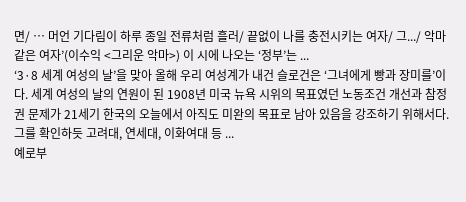면/ … 머언 기다림이 하루 종일 전류처럼 흘러/ 끝없이 나를 충전시키는 여자/ 그.../ 악마 같은 여자’(이수익 <그리운 악마>) 이 시에 나오는 ‘정부’는 ...
‘3·8 세계 여성의 날’을 맞아 올해 우리 여성계가 내건 슬로건은 ‘그녀에게 빵과 장미를’이다. 세계 여성의 날의 연원이 된 1908년 미국 뉴욕 시위의 목표였던 노동조건 개선과 참정권 문제가 21세기 한국의 오늘에서 아직도 미완의 목표로 남아 있음을 강조하기 위해서다. 그를 확인하듯 고려대, 연세대, 이화여대 등 ...
예로부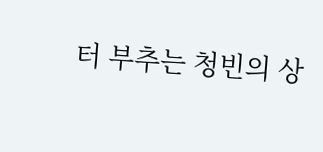터 부추는 청빈의 상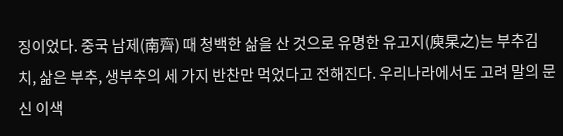징이었다. 중국 남제(南齊) 때 청백한 삶을 산 것으로 유명한 유고지(庾杲之)는 부추김치, 삶은 부추, 생부추의 세 가지 반찬만 먹었다고 전해진다. 우리나라에서도 고려 말의 문신 이색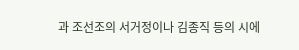과 조선조의 서거정이나 김종직 등의 시에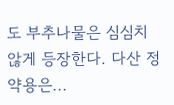도 부추나물은 심심치 않게 등장한다. 다산 정약용은...